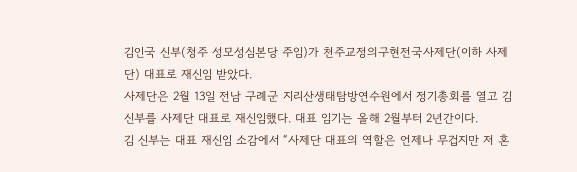김인국 신부(청주 성모성심본당 주임)가 천주교정의구현전국사제단(이하 사제단) 대표로 재신임 받았다.
사제단은 2월 13일 전남 구례군 지리산생태탐방연수원에서 정기총회를 열고 김 신부를 사제단 대표로 재신임했다. 대표 임기는 올해 2월부터 2년간이다.
김 신부는 대표 재신임 소감에서 “사제단 대표의 역할은 언제나 무겁지만 저 혼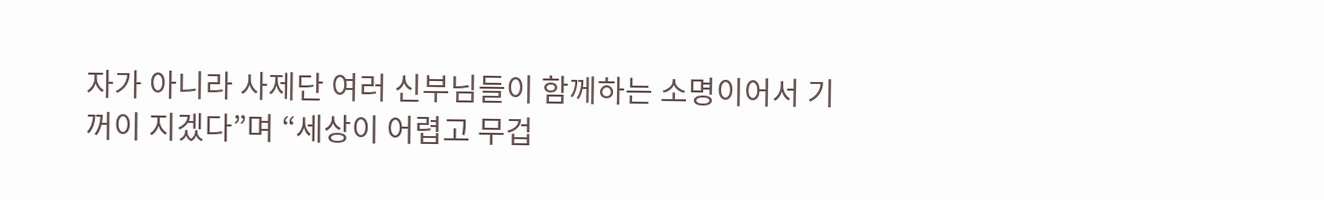자가 아니라 사제단 여러 신부님들이 함께하는 소명이어서 기꺼이 지겠다”며 “세상이 어렵고 무겁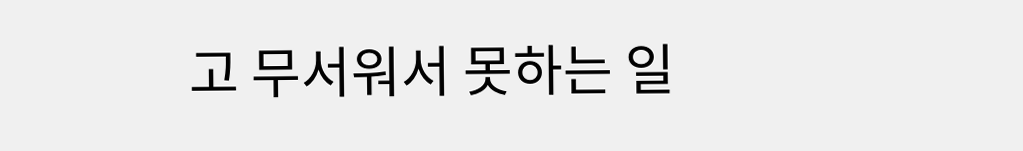고 무서워서 못하는 일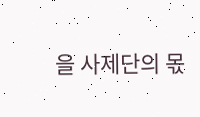을 사제단의 몫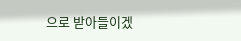으로 받아들이겠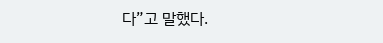다”고 말했다.